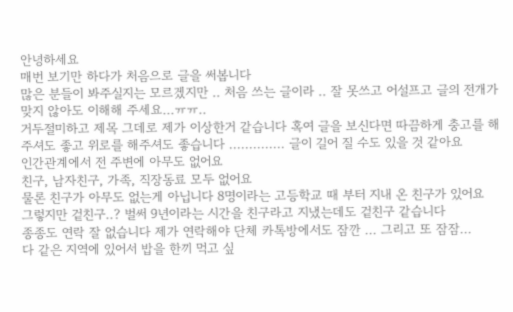안녕하세요
매번 보기만 하다가 처음으로 글을 써봅니다
많은 분들이 봐주실지는 모르겠지만 .. 처음 쓰는 글이라 .. 잘 못쓰고 어설프고 글의 전개가 맞지 않아도 이해해 주세요...ㅠㅠ..
거두절미하고 제목 그데로 제가 이상한거 같습니다 혹여 글을 보신다면 따끔하게 충고를 해주셔도 좋고 위로를 해주셔도 좋습니다 .............. 글이 길어 질 수도 있을 것 같아요
인간관계에서 전 주변에 아무도 없어요
친구, 남자친구, 가족, 직장동료 모두 없어요
물론 친구가 아무도 없는게 아닙니다 8명이라는 고등학교 때 부터 지내 온 친구가 있어요
그렇지만 겉친구..? 벌써 9년이라는 시간을 친구라고 지냈는데도 겉친구 같습니다
종종도 연락 잘 없습니다 제가 연락해야 단체 카톡방에서도 잠깐 ... 그리고 또 잠잠...
다 같은 지역에 있어서 밥을 한끼 먹고 싶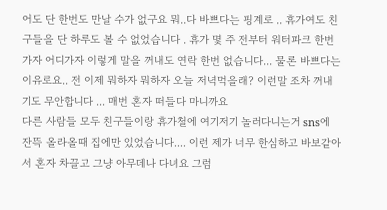어도 단 한번도 만날 수가 없구요 뭐..다 바쁘다는 핑계로 .. 휴가여도 친구들을 단 하루도 볼 수 없었습니다 . 휴가 몇 주 전부터 워터파크 한번 가자 어디가자 이렇게 말을 꺼내도 연락 한번 없습니다... 물론 바쁘다는 이유로요.. 전 이제 뭐하자 뭐하자 오늘 저녁먹을래? 이런말 조차 꺼내기도 무안합니다 ... 매번 혼자 떠들다 마니까요
다른 사람들 모두 친구들이랑 휴가철에 여기저기 놀러다니는거 sns에 잔뜩 올라올때 집에만 있었습니다.... 이런 제가 너무 한심하고 바보같아서 혼자 차끌고 그냥 아무데나 다녀요 그럼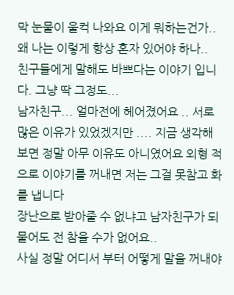막 눈물이 울컥 나와요 이게 뭐하는건가.. 왜 나는 이렇게 항상 혼자 있어야 하나..
친구들에게 말해도 바쁘다는 이야기 입니다. 그냥 딱 그정도...
남자친구... 얼마전에 헤어졌어요 .. 서로 많은 이유가 있었겠지만 .... 지금 생각해 보면 정말 아무 이유도 아니였어요 외형 적으로 이야기를 꺼내면 저는 그걸 못참고 화를 냅니다
장난으로 받아줄 수 없냐고 남자친구가 되물어도 전 참을 수가 없어요..
사실 정말 어디서 부터 어떻게 말을 꺼내야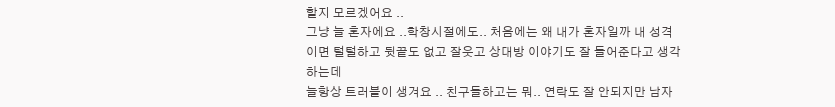할지 모르겠어요 ..
그냥 늘 혼자에요 ..학창시절에도.. 처음에는 왜 내가 혼자일까 내 성격이면 털털하고 뒷끝도 없고 잘웃고 상대방 이야기도 잘 들어준다고 생각하는데
늘항상 트러블이 생겨요 .. 친구들하고는 뭐.. 연락도 잘 안되지만 남자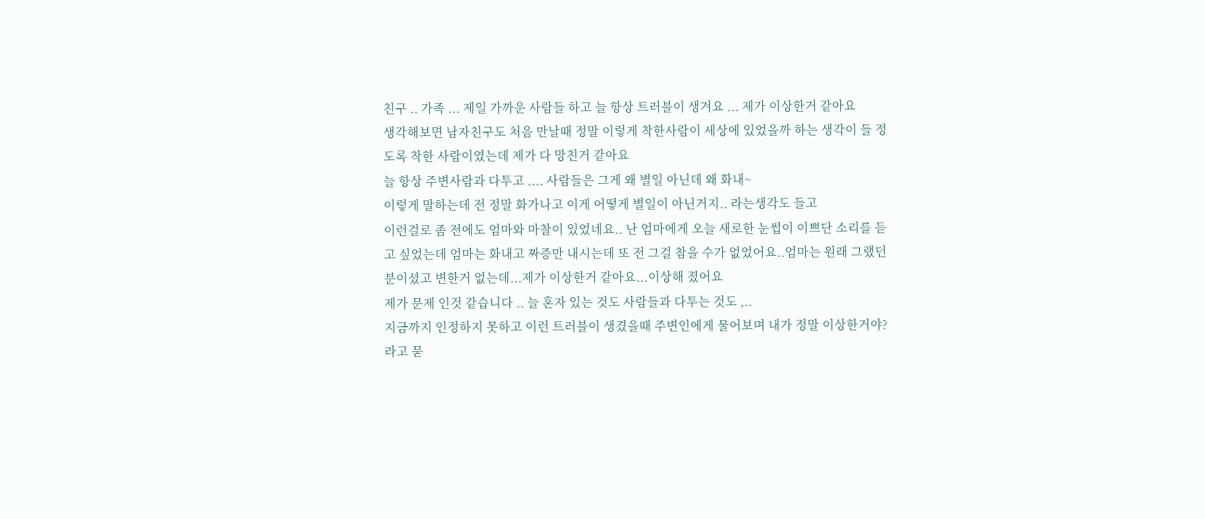친구 .. 가족 ... 제일 가까운 사람들 하고 늘 항상 트러블이 생겨요 ... 제가 이상한거 같아요
생각해보면 남자친구도 처음 만날때 정말 이렇게 착한사람이 세상에 있었을까 하는 생각이 들 정도록 착한 사람이였는데 제가 다 망친거 같아요
늘 항상 주변사람과 다투고 .... 사람들은 그게 왜 별일 아닌데 왜 화내~
이렇게 말하는데 전 정말 화가나고 이게 어떻게 별일이 아닌거지.. 라는생각도 들고
이런걸로 좀 전에도 엄마와 마찰이 있었네요.. 난 엄마에게 오늘 새로한 눈썹이 이쁘단 소리를 듣고 싶었는데 엄마는 화내고 짜증만 내시는데 또 전 그걸 참을 수가 없었어요..엄마는 원래 그랬던 분이셨고 변한거 없는데...제가 이상한거 같아요...이상해 졌어요
제가 문제 인것 같습니다 .. 늘 혼자 있는 것도 사람들과 다투는 것도 ,..
지금까지 인정하지 못하고 이런 트러블이 생겼을때 주변인에게 물어보며 내가 정말 이상한거야? 라고 묻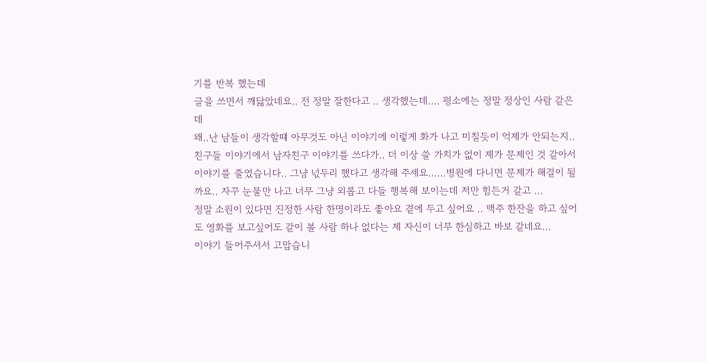기를 반복 했는데
글을 쓰면서 깨닳았네요.. 전 정말 잘한다고 .. 생각했는데.... 평소에는 정말 정상인 사람 같은데
왜..난 남들이 생각할떄 아무것도 아닌 이야기에 이렇게 화가 나고 미칠듯이 억제가 안되는지..
친구들 이야기에서 남자친구 이야기를 쓰다가.. 더 이상 쓸 가치가 없이 제가 문제인 것 같아서
이야기를 줄였습니다.. 그냥 넋두리 했다고 생각해 주세요......병원에 다니면 문제가 해결이 될까요.. 자꾸 눈물만 나고 너무 그냥 외롭고 다들 행복해 보이는데 저만 힘든거 같고 ...
정말 소원이 있다면 진정한 사람 한명이라도 좋아요 곁에 두고 싶어요 .. 맥주 한잔을 하고 싶어도 영화를 보고싶어도 같이 볼 사람 하나 없다는 제 자신이 너무 한심하고 바보 같네요...
이야기 들어주셔서 고맙습니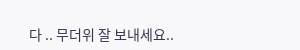다 .. 무더위 잘 보내세요..